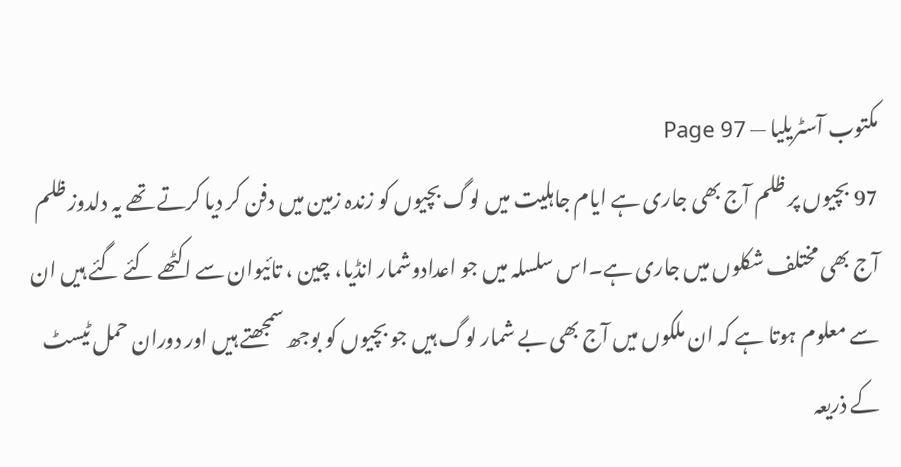مکتوب آسٹریلیا — Page 97
97 بچیوں پر ظلم آج بھی جاری ہے ایام جاہلیت میں لوگ بچیوں کو زندہ زمین میں دفن کر دیا کرتے تھے یہ دلدوز ظلم آج بھی مختلف شکلوں میں جاری ہے۔اس سلسلہ میں جو اعدادوشمار انڈیا، چین ، تائیوان سے اکٹھے کئے گئے ہیں ان سے معلوم ہوتا ہے کہ ان ملکوں میں آج بھی بے شمار لوگ ہیں جو بچیوں کو بوجھ سمجھتے ہیں اور دوران حمل ٹیسٹ کے ذریعہ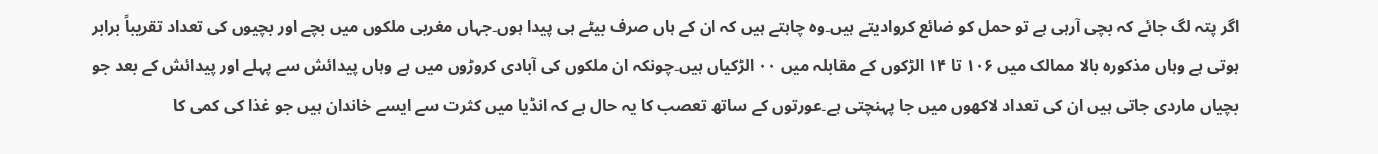اگر پتہ لگ جائے کہ بچی آرہی ہے تو حمل کو ضائع کروادیتے ہیں۔وہ چاہتے ہیں کہ ان کے ہاں صرف بیٹے ہی پیدا ہوں۔جہاں مغربی ملکوں میں بچے اور بچیوں کی تعداد تقریباً برابر ہوتی ہے وہاں مذکورہ بالا ممالک میں ۱۰۶ تا ۱۴ الڑکوں کے مقابلہ میں ۰۰ الڑکیاں ہیں۔چونکہ ان ملکوں کی آبادی کروڑوں میں ہے وہاں پیدائش سے پہلے اور پیدائش کے بعد جو بچیاں ماردی جاتی ہیں ان کی تعداد لاکھوں میں جا پہنچتی ہے۔عورتوں کے ساتھ تعصب کا یہ حال ہے کہ انڈیا میں کثرت سے ایسے خاندان ہیں جو غذا کی کمی کا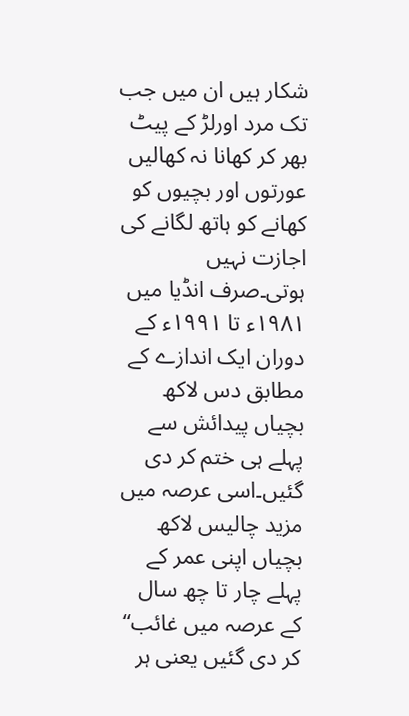شکار ہیں ان میں جب تک مرد اورلڑ کے پیٹ بھر کر کھانا نہ کھالیں عورتوں اور بچیوں کو کھانے کو ہاتھ لگانے کی اجازت نہیں ہوتی۔صرف انڈیا میں ۱۹۸۱ء تا ۱۹۹۱ء کے دوران ایک اندازے کے مطابق دس لاکھ بچیاں پیدائش سے پہلے ہی ختم کر دی گئیں۔اسی عرصہ میں مزید چالیس لاکھ بچیاں اپنی عمر کے پہلے چار تا چھ سال کے عرصہ میں غائب“ کر دی گئیں یعنی ہر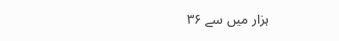ہزار میں سے ۳۶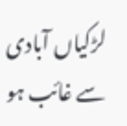لڑکیاں آبادی سے غائب ہو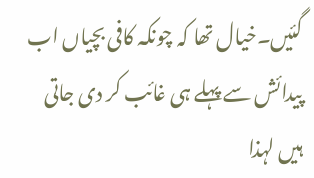گئیں۔خیال تھا کہ چونکہ کافی بچیاں اب پیدائش سے پہلے ہی غائب کر دی جاتی ہیں لہذا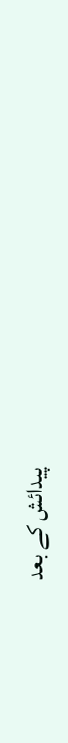پیدائش کے بعد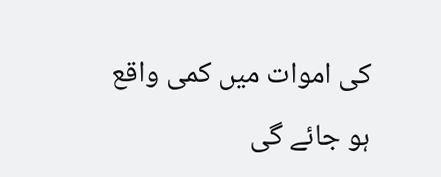کی اموات میں کمی واقع ہو جائے گی